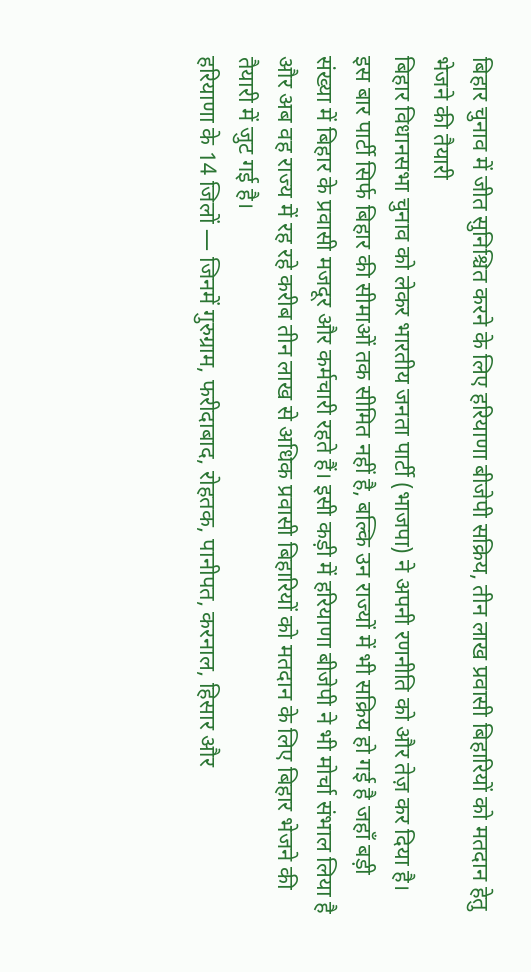बिहार चुनाव में जीत सुनिश्चित करने के लिए हरियाणा बीजेपी सक्रिय, तीन लाख प्रवासी बिहारियों को मतदान हेतु भेजने की तैयारी
बिहार विधानसभा चुनाव को लेकर भारतीय जनता पार्टी (भाजपा) ने अपनी रणनीति को और तेज़ कर दिया है। इस बार पार्टी सिर्फ बिहार की सीमाओं तक सीमित नहीं है, बल्कि उन राज्यों में भी सक्रिय हो गई है जहाँ बड़ी संख्या में बिहार के प्रवासी मजदूर और कर्मचारी रहते हैं। इसी कड़ी में हरियाणा बीजेपी ने भी मोर्चा संभाल लिया है और अब वह राज्य में रह रहे करीब तीन लाख से अधिक प्रवासी बिहारियों को मतदान के लिए बिहार भेजने की तैयारी में जुट गई है।
हरियाणा के 14 जिलों — जिनमें गुरुग्राम, फरीदाबाद, रोहतक, पानीपत, करनाल, हिसार और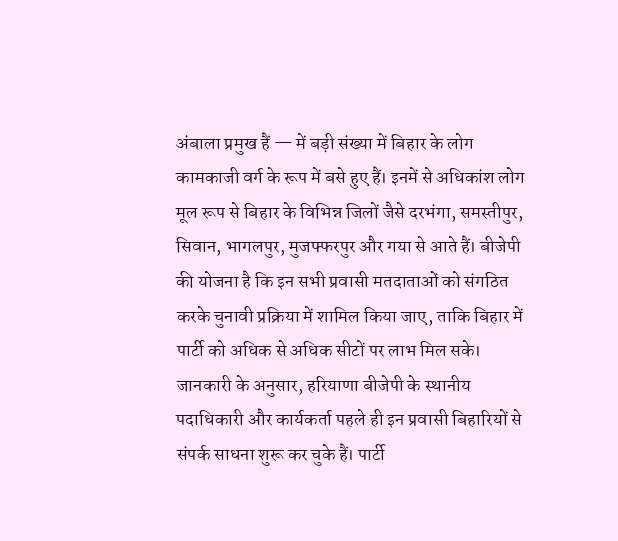अंबाला प्रमुख हैं — में बड़ी संख्या में बिहार के लोग कामकाजी वर्ग के रूप में बसे हुए हैं। इनमें से अधिकांश लोग मूल रूप से बिहार के विभिन्न जिलों जैसे दरभंगा, समस्तीपुर, सिवान, भागलपुर, मुजफ्फरपुर और गया से आते हैं। बीजेपी की योजना है कि इन सभी प्रवासी मतदाताओं को संगठित करके चुनावी प्रक्रिया में शामिल किया जाए, ताकि बिहार में पार्टी को अधिक से अधिक सीटों पर लाभ मिल सके।
जानकारी के अनुसार, हरियाणा बीजेपी के स्थानीय पदाधिकारी और कार्यकर्ता पहले ही इन प्रवासी बिहारियों से संपर्क साधना शुरू कर चुके हैं। पार्टी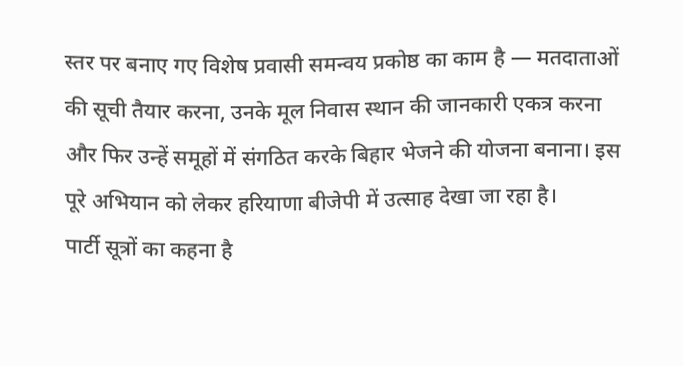स्तर पर बनाए गए विशेष प्रवासी समन्वय प्रकोष्ठ का काम है — मतदाताओं की सूची तैयार करना, उनके मूल निवास स्थान की जानकारी एकत्र करना और फिर उन्हें समूहों में संगठित करके बिहार भेजने की योजना बनाना। इस पूरे अभियान को लेकर हरियाणा बीजेपी में उत्साह देखा जा रहा है।
पार्टी सूत्रों का कहना है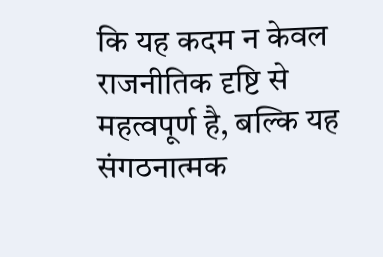कि यह कदम न केवल राजनीतिक दृष्टि से महत्वपूर्ण है, बल्कि यह संगठनात्मक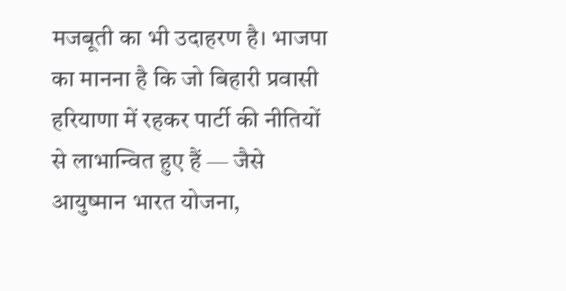मजबूती का भी उदाहरण है। भाजपा का मानना है कि जो बिहारी प्रवासी हरियाणा में रहकर पार्टी की नीतियों से लाभान्वित हुए हैं — जैसे आयुष्मान भारत योजना,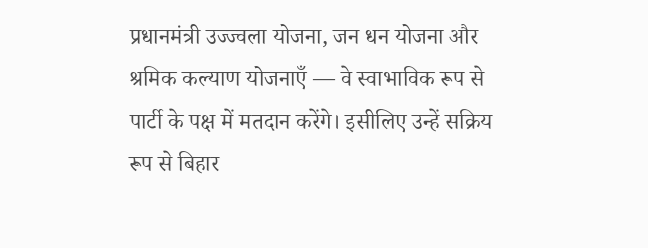प्रधानमंत्री उज्ज्वला योजना, जन धन योजना और श्रमिक कल्याण योजनाएँ — वे स्वाभाविक रूप से पार्टी के पक्ष में मतदान करेंगे। इसीलिए उन्हें सक्रिय रूप से बिहार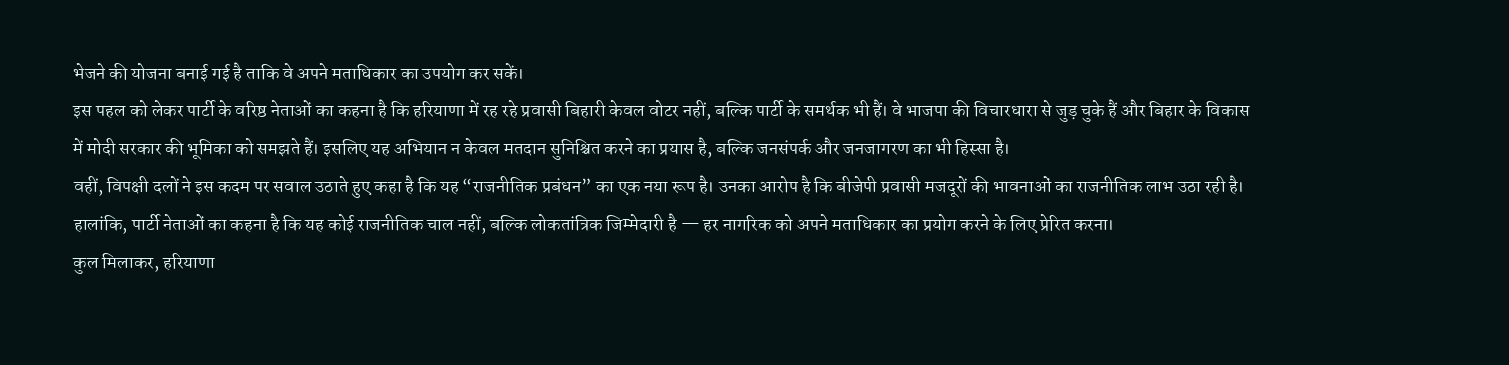भेजने की योजना बनाई गई है ताकि वे अपने मताधिकार का उपयोग कर सकें।
इस पहल को लेकर पार्टी के वरिष्ठ नेताओं का कहना है कि हरियाणा में रह रहे प्रवासी बिहारी केवल वोटर नहीं, बल्कि पार्टी के समर्थक भी हैं। वे भाजपा की विचारधारा से जुड़ चुके हैं और बिहार के विकास में मोदी सरकार की भूमिका को समझते हैं। इसलिए यह अभियान न केवल मतदान सुनिश्चित करने का प्रयास है, बल्कि जनसंपर्क और जनजागरण का भी हिस्सा है।
वहीं, विपक्षी दलों ने इस कदम पर सवाल उठाते हुए कहा है कि यह “राजनीतिक प्रबंधन” का एक नया रूप है। उनका आरोप है कि बीजेपी प्रवासी मजदूरों की भावनाओं का राजनीतिक लाभ उठा रही है। हालांकि, पार्टी नेताओं का कहना है कि यह कोई राजनीतिक चाल नहीं, बल्कि लोकतांत्रिक जिम्मेदारी है — हर नागरिक को अपने मताधिकार का प्रयोग करने के लिए प्रेरित करना।
कुल मिलाकर, हरियाणा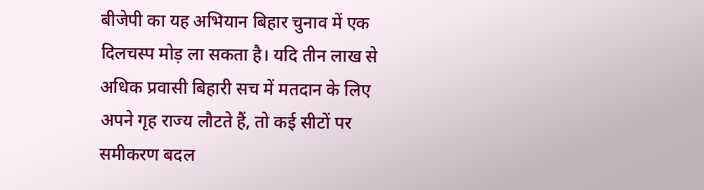बीजेपी का यह अभियान बिहार चुनाव में एक दिलचस्प मोड़ ला सकता है। यदि तीन लाख से अधिक प्रवासी बिहारी सच में मतदान के लिए अपने गृह राज्य लौटते हैं, तो कई सीटों पर समीकरण बदल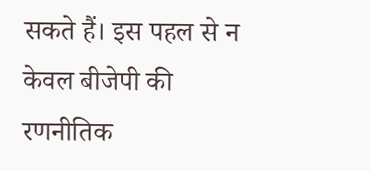सकते हैं। इस पहल से न केवल बीजेपी की रणनीतिक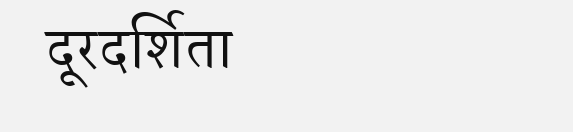दूरदर्शिता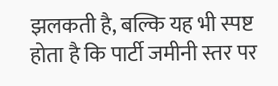झलकती है, बल्कि यह भी स्पष्ट होता है कि पार्टी जमीनी स्तर पर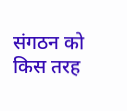संगठन को किस तरह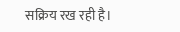सक्रिय रख रही है।